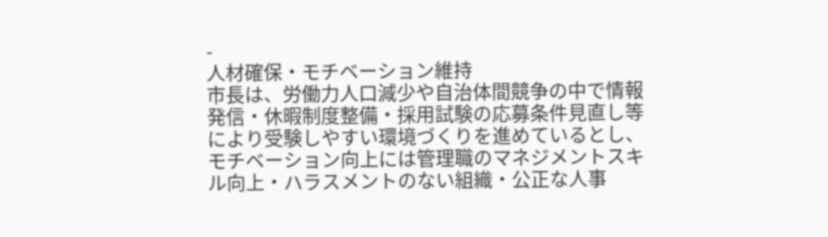-
人材確保・モチベーション維持
市長は、労働力人口減少や自治体間競争の中で情報発信・休暇制度整備・採用試験の応募条件見直し等により受験しやすい環境づくりを進めているとし、モチベーション向上には管理職のマネジメントスキル向上・ハラスメントのない組織・公正な人事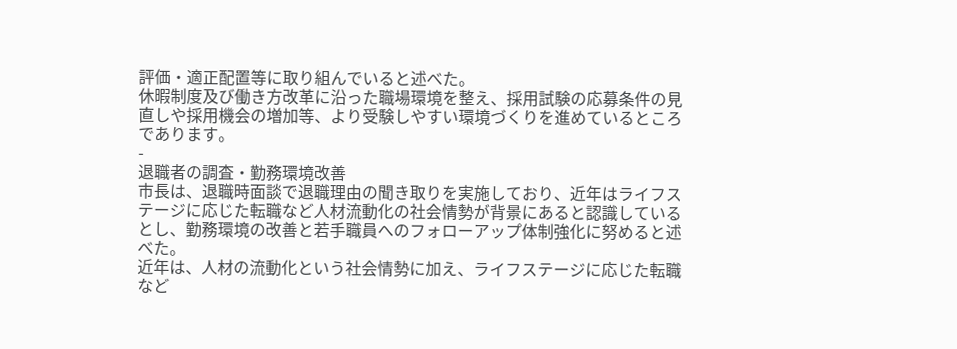評価・適正配置等に取り組んでいると述べた。
休暇制度及び働き方改革に沿った職場環境を整え、採用試験の応募条件の見直しや採用機会の増加等、より受験しやすい環境づくりを進めているところであります。
-
退職者の調査・勤務環境改善
市長は、退職時面談で退職理由の聞き取りを実施しており、近年はライフステージに応じた転職など人材流動化の社会情勢が背景にあると認識しているとし、勤務環境の改善と若手職員へのフォローアップ体制強化に努めると述べた。
近年は、人材の流動化という社会情勢に加え、ライフステージに応じた転職など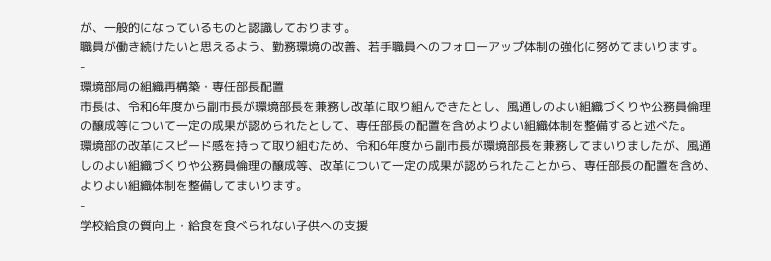が、一般的になっているものと認識しております。
職員が働き続けたいと思えるよう、勤務環境の改善、若手職員へのフォローアップ体制の強化に努めてまいります。
-
環境部局の組織再構築・専任部長配置
市長は、令和6年度から副市長が環境部長を兼務し改革に取り組んできたとし、風通しのよい組織づくりや公務員倫理の醸成等について一定の成果が認められたとして、専任部長の配置を含めよりよい組織体制を整備すると述べた。
環境部の改革にスピード感を持って取り組むため、令和6年度から副市長が環境部長を兼務してまいりましたが、風通しのよい組織づくりや公務員倫理の醸成等、改革について一定の成果が認められたことから、専任部長の配置を含め、よりよい組織体制を整備してまいります。
-
学校給食の質向上・給食を食べられない子供への支援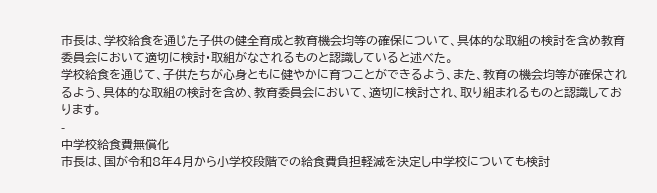市長は、学校給食を通じた子供の健全育成と教育機会均等の確保について、具体的な取組の検討を含め教育委員会において適切に検討・取組がなされるものと認識していると述べた。
学校給食を通じて、子供たちが心身ともに健やかに育つことができるよう、また、教育の機会均等が確保されるよう、具体的な取組の検討を含め、教育委員会において、適切に検討され、取り組まれるものと認識しております。
-
中学校給食費無償化
市長は、国が令和8年4月から小学校段階での給食費負担軽減を決定し中学校についても検討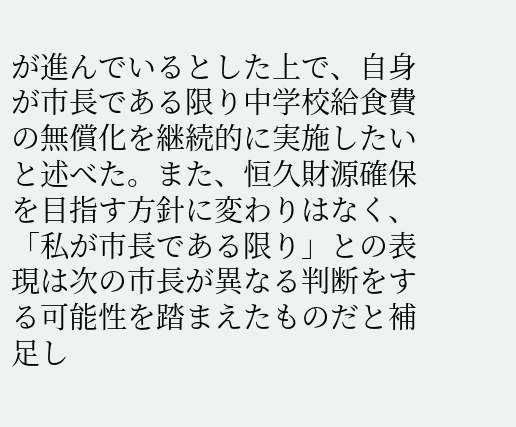が進んでいるとした上で、自身が市長である限り中学校給食費の無償化を継続的に実施したいと述べた。また、恒久財源確保を目指す方針に変わりはなく、「私が市長である限り」との表現は次の市長が異なる判断をする可能性を踏まえたものだと補足し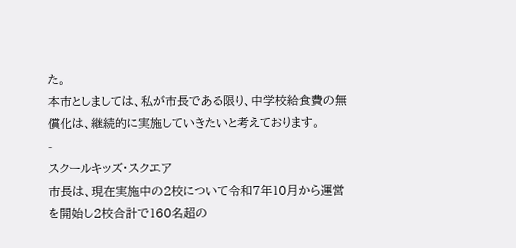た。
本市としましては、私が市長である限り、中学校給食費の無償化は、継続的に実施していきたいと考えております。
-
スクールキッズ・スクエア
市長は、現在実施中の2校について令和7年10月から運営を開始し2校合計で160名超の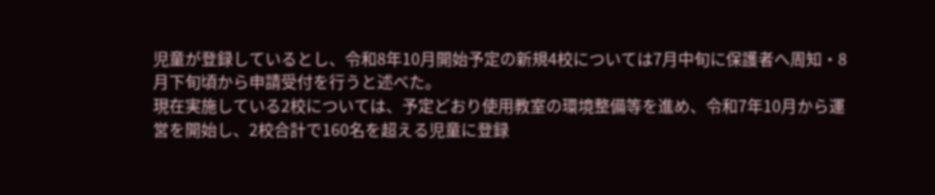児童が登録しているとし、令和8年10月開始予定の新規4校については7月中旬に保護者へ周知・8月下旬頃から申請受付を行うと述べた。
現在実施している2校については、予定どおり使用教室の環境整備等を進め、令和7年10月から運営を開始し、2校合計で160名を超える児童に登録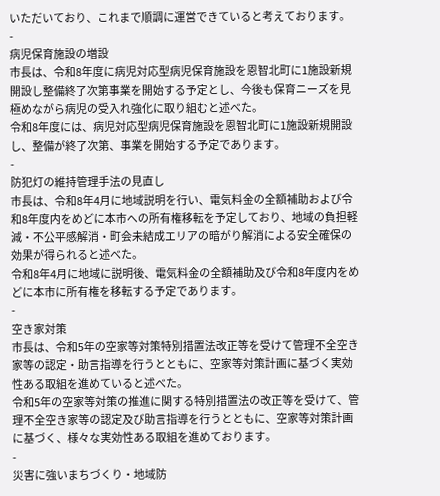いただいており、これまで順調に運営できていると考えております。
-
病児保育施設の増設
市長は、令和8年度に病児対応型病児保育施設を恩智北町に1施設新規開設し整備終了次第事業を開始する予定とし、今後も保育ニーズを見極めながら病児の受入れ強化に取り組むと述べた。
令和8年度には、病児対応型病児保育施設を恩智北町に1施設新規開設し、整備が終了次第、事業を開始する予定であります。
-
防犯灯の維持管理手法の見直し
市長は、令和8年4月に地域説明を行い、電気料金の全額補助および令和8年度内をめどに本市への所有権移転を予定しており、地域の負担軽減・不公平感解消・町会未結成エリアの暗がり解消による安全確保の効果が得られると述べた。
令和8年4月に地域に説明後、電気料金の全額補助及び令和8年度内をめどに本市に所有権を移転する予定であります。
-
空き家対策
市長は、令和5年の空家等対策特別措置法改正等を受けて管理不全空き家等の認定・助言指導を行うとともに、空家等対策計画に基づく実効性ある取組を進めていると述べた。
令和5年の空家等対策の推進に関する特別措置法の改正等を受けて、管理不全空き家等の認定及び助言指導を行うとともに、空家等対策計画に基づく、様々な実効性ある取組を進めております。
-
災害に強いまちづくり・地域防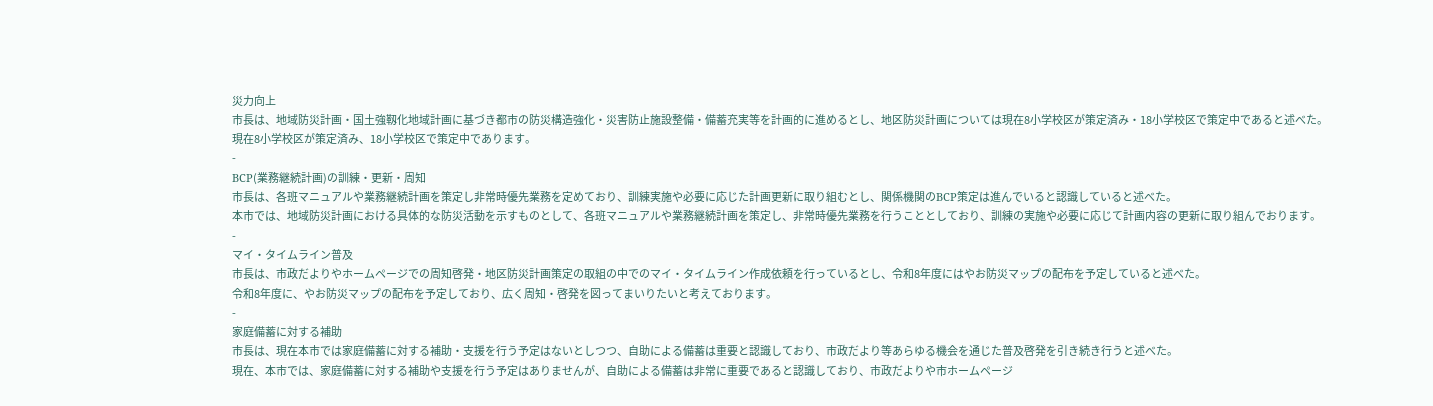災力向上
市長は、地域防災計画・国土強靱化地域計画に基づき都市の防災構造強化・災害防止施設整備・備蓄充実等を計画的に進めるとし、地区防災計画については現在8小学校区が策定済み・18小学校区で策定中であると述べた。
現在8小学校区が策定済み、18小学校区で策定中であります。
-
BCP(業務継続計画)の訓練・更新・周知
市長は、各班マニュアルや業務継続計画を策定し非常時優先業務を定めており、訓練実施や必要に応じた計画更新に取り組むとし、関係機関のBCP策定は進んでいると認識していると述べた。
本市では、地域防災計画における具体的な防災活動を示すものとして、各班マニュアルや業務継続計画を策定し、非常時優先業務を行うこととしており、訓練の実施や必要に応じて計画内容の更新に取り組んでおります。
-
マイ・タイムライン普及
市長は、市政だよりやホームページでの周知啓発・地区防災計画策定の取組の中でのマイ・タイムライン作成依頼を行っているとし、令和8年度にはやお防災マップの配布を予定していると述べた。
令和8年度に、やお防災マップの配布を予定しており、広く周知・啓発を図ってまいりたいと考えております。
-
家庭備蓄に対する補助
市長は、現在本市では家庭備蓄に対する補助・支援を行う予定はないとしつつ、自助による備蓄は重要と認識しており、市政だより等あらゆる機会を通じた普及啓発を引き続き行うと述べた。
現在、本市では、家庭備蓄に対する補助や支援を行う予定はありませんが、自助による備蓄は非常に重要であると認識しており、市政だよりや市ホームページ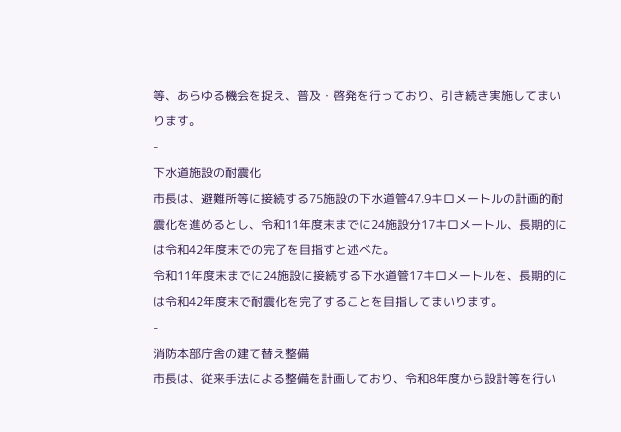等、あらゆる機会を捉え、普及・啓発を行っており、引き続き実施してまいります。
-
下水道施設の耐震化
市長は、避難所等に接続する75施設の下水道管47.9キロメートルの計画的耐震化を進めるとし、令和11年度末までに24施設分17キロメートル、長期的には令和42年度末での完了を目指すと述べた。
令和11年度末までに24施設に接続する下水道管17キロメートルを、長期的には令和42年度末で耐震化を完了することを目指してまいります。
-
消防本部庁舎の建て替え整備
市長は、従来手法による整備を計画しており、令和8年度から設計等を行い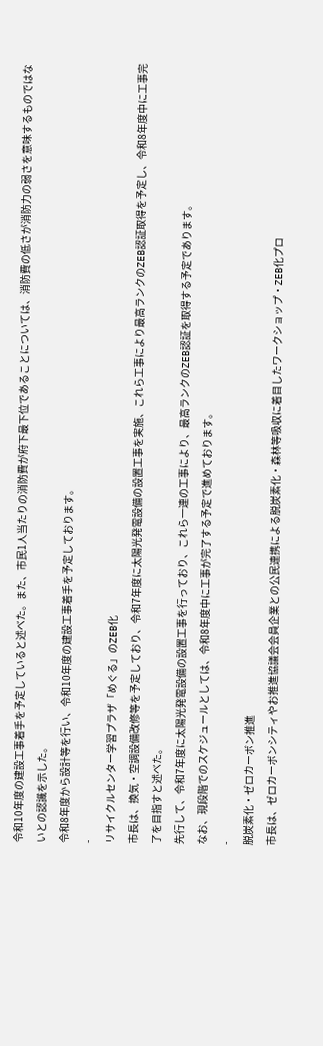令和10年度の建設工事着手を予定していると述べた。また、市民1人当たりの消防費が府下最下位であることについては、消防費の低さが消防力の弱さを意味するものではないとの認識を示した。
令和8年度から設計等を行い、令和10年度の建設工事着手を予定しております。
-
リサイクルセンター学習プラザ「めぐる」のZEB化
市長は、換気・空調設備改修等を予定しており、令和7年度に太陽光発電設備の設置工事を実施、これら工事により最高ランクのZEB認証取得を予定し、令和8年度中に工事完了を目指すと述べた。
先行して、令和7年度に太陽光発電設備の設置工事を行っており、これら一連の工事により、最高ランクのZEB認証を取得する予定であります。
なお、現段階でのスケジュールとしては、令和8年度中に工事が完了する予定で進めております。
-
脱炭素化・ゼロカーボン推進
市長は、ゼロカーボンシティやお推進協議会会員企業との公民連携による脱炭素化・森林等吸収に着目したワークショップ・ZEB化プロ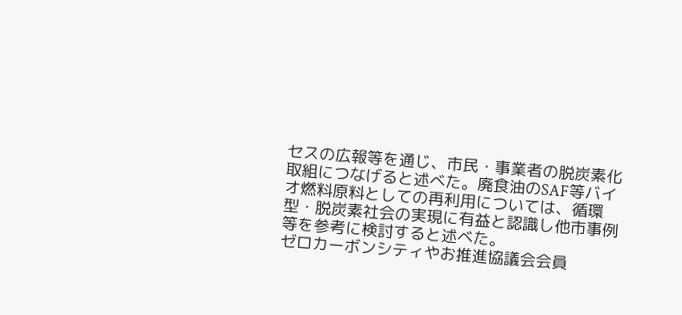セスの広報等を通じ、市民・事業者の脱炭素化取組につなげると述べた。廃食油のSAF等バイオ燃料原料としての再利用については、循環型・脱炭素社会の実現に有益と認識し他市事例等を参考に検討すると述べた。
ゼロカーボンシティやお推進協議会会員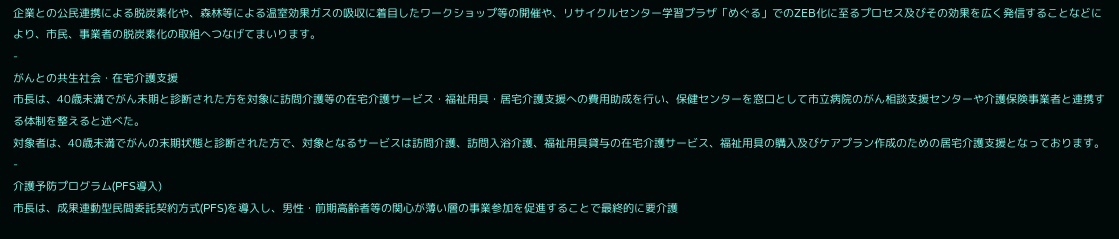企業との公民連携による脱炭素化や、森林等による温室効果ガスの吸収に着目したワークショップ等の開催や、リサイクルセンター学習プラザ「めぐる」でのZEB化に至るプロセス及びその効果を広く発信することなどにより、市民、事業者の脱炭素化の取組へつなげてまいります。
-
がんとの共生社会・在宅介護支援
市長は、40歳未満でがん末期と診断された方を対象に訪問介護等の在宅介護サービス・福祉用具・居宅介護支援への費用助成を行い、保健センターを窓口として市立病院のがん相談支援センターや介護保険事業者と連携する体制を整えると述べた。
対象者は、40歳未満でがんの末期状態と診断された方で、対象となるサービスは訪問介護、訪問入浴介護、福祉用具貸与の在宅介護サービス、福祉用具の購入及びケアプラン作成のための居宅介護支援となっております。
-
介護予防プログラム(PFS導入)
市長は、成果連動型民間委託契約方式(PFS)を導入し、男性・前期高齢者等の関心が薄い層の事業参加を促進することで最終的に要介護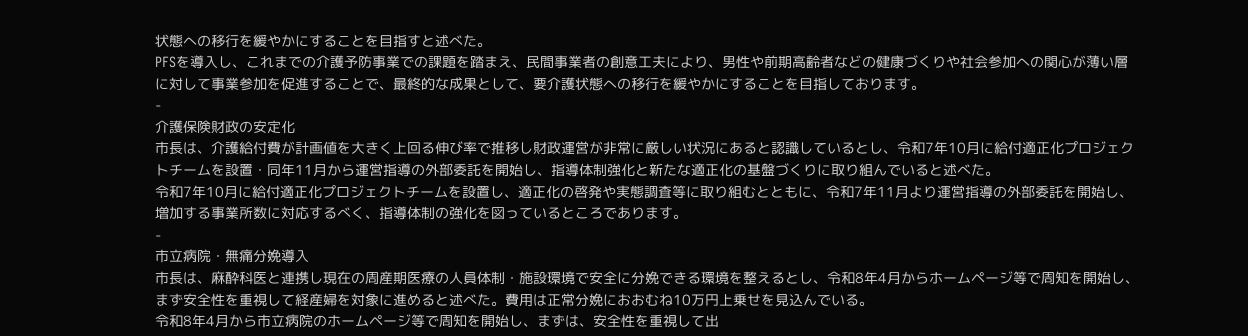状態への移行を緩やかにすることを目指すと述べた。
PFSを導入し、これまでの介護予防事業での課題を踏まえ、民間事業者の創意工夫により、男性や前期高齢者などの健康づくりや社会参加への関心が薄い層に対して事業参加を促進することで、最終的な成果として、要介護状態への移行を緩やかにすることを目指しております。
-
介護保険財政の安定化
市長は、介護給付費が計画値を大きく上回る伸び率で推移し財政運営が非常に厳しい状況にあると認識しているとし、令和7年10月に給付適正化プロジェクトチームを設置・同年11月から運営指導の外部委託を開始し、指導体制強化と新たな適正化の基盤づくりに取り組んでいると述べた。
令和7年10月に給付適正化プロジェクトチームを設置し、適正化の啓発や実態調査等に取り組むとともに、令和7年11月より運営指導の外部委託を開始し、増加する事業所数に対応するべく、指導体制の強化を図っているところであります。
-
市立病院・無痛分娩導入
市長は、麻酔科医と連携し現在の周産期医療の人員体制・施設環境で安全に分娩できる環境を整えるとし、令和8年4月からホームページ等で周知を開始し、まず安全性を重視して経産婦を対象に進めると述べた。費用は正常分娩におおむね10万円上乗せを見込んでいる。
令和8年4月から市立病院のホームページ等で周知を開始し、まずは、安全性を重視して出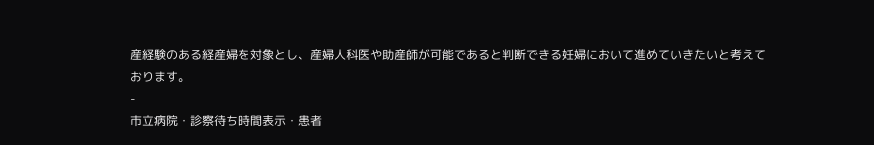産経験のある経産婦を対象とし、産婦人科医や助産師が可能であると判断できる妊婦において進めていきたいと考えております。
-
市立病院・診察待ち時間表示・患者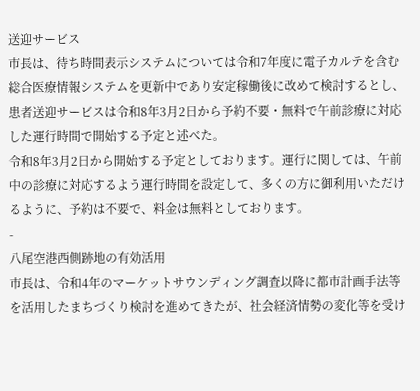送迎サービス
市長は、待ち時間表示システムについては令和7年度に電子カルテを含む総合医療情報システムを更新中であり安定稼働後に改めて検討するとし、患者送迎サービスは令和8年3月2日から予約不要・無料で午前診療に対応した運行時間で開始する予定と述べた。
令和8年3月2日から開始する予定としております。運行に関しては、午前中の診療に対応するよう運行時間を設定して、多くの方に御利用いただけるように、予約は不要で、料金は無料としております。
-
八尾空港西側跡地の有効活用
市長は、令和4年のマーケットサウンディング調査以降に都市計画手法等を活用したまちづくり検討を進めてきたが、社会経済情勢の変化等を受け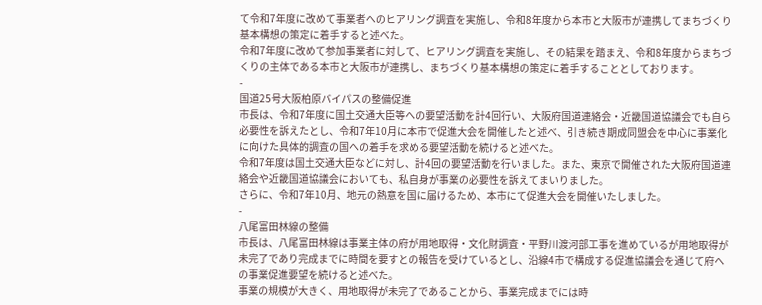て令和7年度に改めて事業者へのヒアリング調査を実施し、令和8年度から本市と大阪市が連携してまちづくり基本構想の策定に着手すると述べた。
令和7年度に改めて参加事業者に対して、ヒアリング調査を実施し、その結果を踏まえ、令和8年度からまちづくりの主体である本市と大阪市が連携し、まちづくり基本構想の策定に着手することとしております。
-
国道25号大阪柏原バイパスの整備促進
市長は、令和7年度に国土交通大臣等への要望活動を計4回行い、大阪府国道連絡会・近畿国道協議会でも自ら必要性を訴えたとし、令和7年10月に本市で促進大会を開催したと述べ、引き続き期成同盟会を中心に事業化に向けた具体的調査の国への着手を求める要望活動を続けると述べた。
令和7年度は国土交通大臣などに対し、計4回の要望活動を行いました。また、東京で開催された大阪府国道連絡会や近畿国道協議会においても、私自身が事業の必要性を訴えてまいりました。
さらに、令和7年10月、地元の熱意を国に届けるため、本市にて促進大会を開催いたしました。
-
八尾富田林線の整備
市長は、八尾富田林線は事業主体の府が用地取得・文化財調査・平野川渡河部工事を進めているが用地取得が未完了であり完成までに時間を要すとの報告を受けているとし、沿線4市で構成する促進協議会を通じて府への事業促進要望を続けると述べた。
事業の規模が大きく、用地取得が未完了であることから、事業完成までには時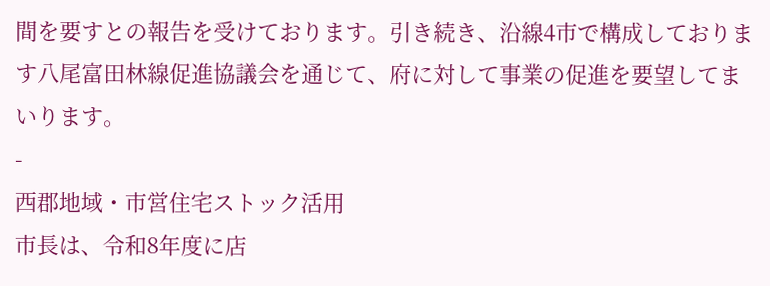間を要すとの報告を受けております。引き続き、沿線4市で構成しております八尾富田林線促進協議会を通じて、府に対して事業の促進を要望してまいります。
-
西郡地域・市営住宅ストック活用
市長は、令和8年度に店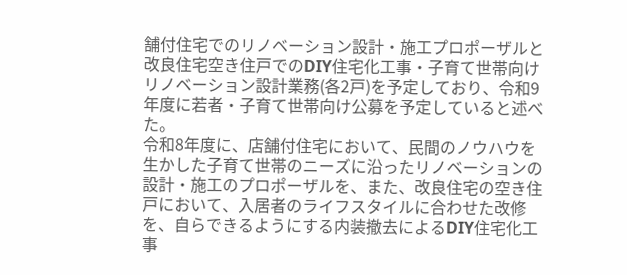舗付住宅でのリノベーション設計・施工プロポーザルと改良住宅空き住戸でのDIY住宅化工事・子育て世帯向けリノベーション設計業務(各2戸)を予定しており、令和9年度に若者・子育て世帯向け公募を予定していると述べた。
令和8年度に、店舗付住宅において、民間のノウハウを生かした子育て世帯のニーズに沿ったリノベーションの設計・施工のプロポーザルを、また、改良住宅の空き住戸において、入居者のライフスタイルに合わせた改修を、自らできるようにする内装撤去によるDIY住宅化工事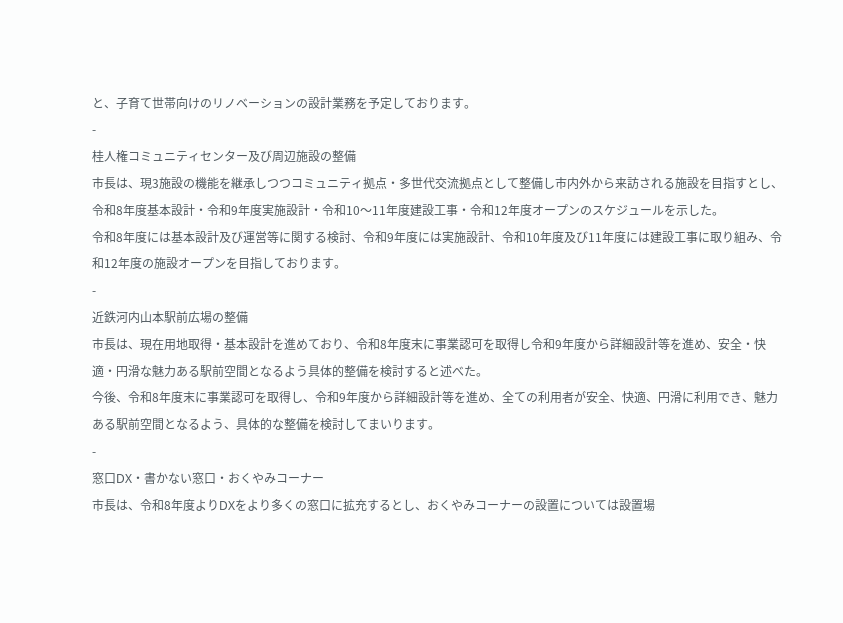と、子育て世帯向けのリノベーションの設計業務を予定しております。
-
桂人権コミュニティセンター及び周辺施設の整備
市長は、現3施設の機能を継承しつつコミュニティ拠点・多世代交流拠点として整備し市内外から来訪される施設を目指すとし、令和8年度基本設計・令和9年度実施設計・令和10〜11年度建設工事・令和12年度オープンのスケジュールを示した。
令和8年度には基本設計及び運営等に関する検討、令和9年度には実施設計、令和10年度及び11年度には建設工事に取り組み、令和12年度の施設オープンを目指しております。
-
近鉄河内山本駅前広場の整備
市長は、現在用地取得・基本設計を進めており、令和8年度末に事業認可を取得し令和9年度から詳細設計等を進め、安全・快適・円滑な魅力ある駅前空間となるよう具体的整備を検討すると述べた。
今後、令和8年度末に事業認可を取得し、令和9年度から詳細設計等を進め、全ての利用者が安全、快適、円滑に利用でき、魅力ある駅前空間となるよう、具体的な整備を検討してまいります。
-
窓口DX・書かない窓口・おくやみコーナー
市長は、令和8年度よりDXをより多くの窓口に拡充するとし、おくやみコーナーの設置については設置場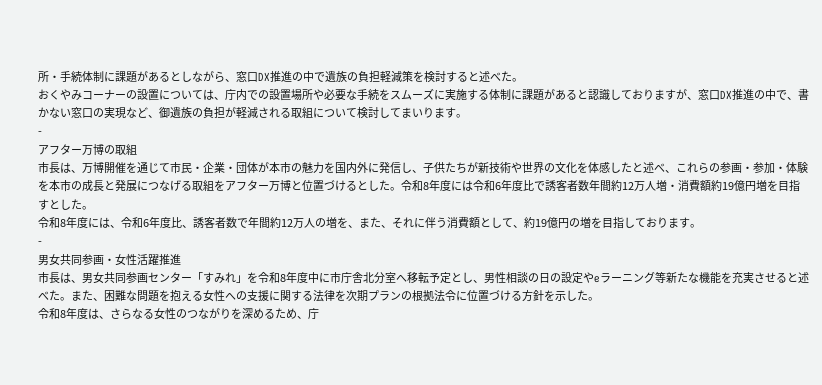所・手続体制に課題があるとしながら、窓口DX推進の中で遺族の負担軽減策を検討すると述べた。
おくやみコーナーの設置については、庁内での設置場所や必要な手続をスムーズに実施する体制に課題があると認識しておりますが、窓口DX推進の中で、書かない窓口の実現など、御遺族の負担が軽減される取組について検討してまいります。
-
アフター万博の取組
市長は、万博開催を通じて市民・企業・団体が本市の魅力を国内外に発信し、子供たちが新技術や世界の文化を体感したと述べ、これらの参画・参加・体験を本市の成長と発展につなげる取組をアフター万博と位置づけるとした。令和8年度には令和6年度比で誘客者数年間約12万人増・消費額約19億円増を目指すとした。
令和8年度には、令和6年度比、誘客者数で年間約12万人の増を、また、それに伴う消費額として、約19億円の増を目指しております。
-
男女共同参画・女性活躍推進
市長は、男女共同参画センター「すみれ」を令和8年度中に市庁舎北分室へ移転予定とし、男性相談の日の設定やeラーニング等新たな機能を充実させると述べた。また、困難な問題を抱える女性への支援に関する法律を次期プランの根拠法令に位置づける方針を示した。
令和8年度は、さらなる女性のつながりを深めるため、庁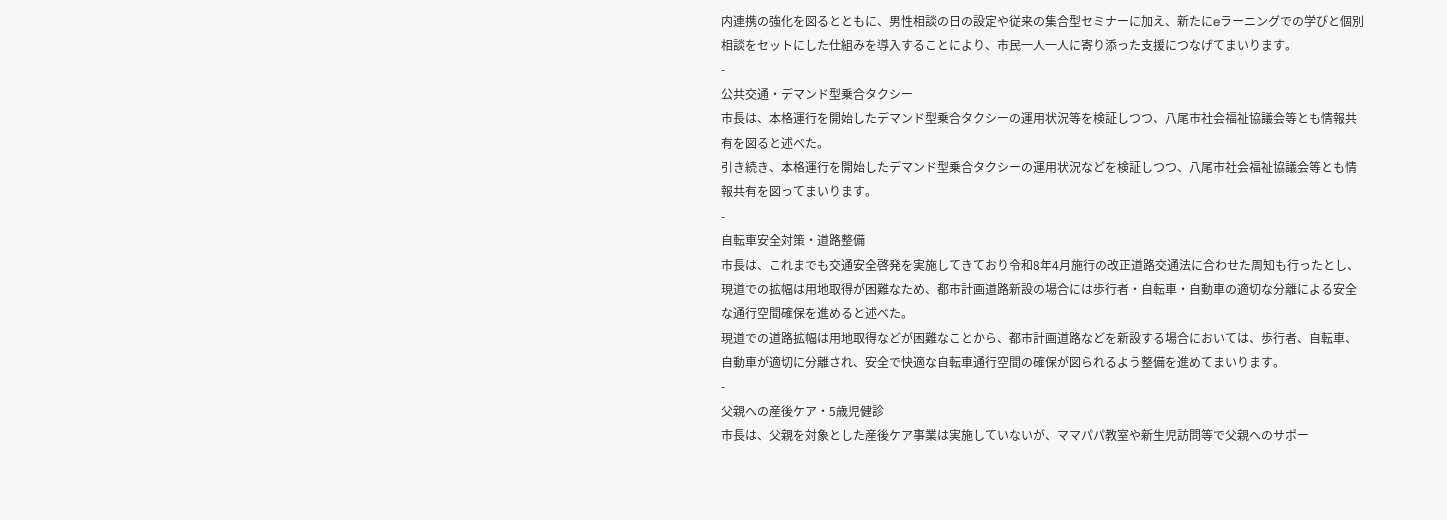内連携の強化を図るとともに、男性相談の日の設定や従来の集合型セミナーに加え、新たにeラーニングでの学びと個別相談をセットにした仕組みを導入することにより、市民一人一人に寄り添った支援につなげてまいります。
-
公共交通・デマンド型乗合タクシー
市長は、本格運行を開始したデマンド型乗合タクシーの運用状況等を検証しつつ、八尾市社会福祉協議会等とも情報共有を図ると述べた。
引き続き、本格運行を開始したデマンド型乗合タクシーの運用状況などを検証しつつ、八尾市社会福祉協議会等とも情報共有を図ってまいります。
-
自転車安全対策・道路整備
市長は、これまでも交通安全啓発を実施してきており令和8年4月施行の改正道路交通法に合わせた周知も行ったとし、現道での拡幅は用地取得が困難なため、都市計画道路新設の場合には歩行者・自転車・自動車の適切な分離による安全な通行空間確保を進めると述べた。
現道での道路拡幅は用地取得などが困難なことから、都市計画道路などを新設する場合においては、歩行者、自転車、自動車が適切に分離され、安全で快適な自転車通行空間の確保が図られるよう整備を進めてまいります。
-
父親への産後ケア・5歳児健診
市長は、父親を対象とした産後ケア事業は実施していないが、ママパパ教室や新生児訪問等で父親へのサポー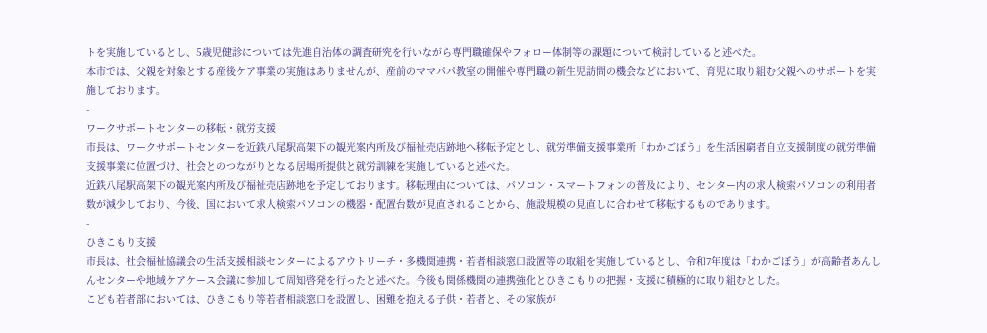トを実施しているとし、5歳児健診については先進自治体の調査研究を行いながら専門職確保やフォロー体制等の課題について検討していると述べた。
本市では、父親を対象とする産後ケア事業の実施はありませんが、産前のママパパ教室の開催や専門職の新生児訪問の機会などにおいて、育児に取り組む父親へのサポートを実施しております。
-
ワークサポートセンターの移転・就労支援
市長は、ワークサポートセンターを近鉄八尾駅高架下の観光案内所及び福祉売店跡地へ移転予定とし、就労準備支援事業所「わかごぼう」を生活困窮者自立支援制度の就労準備支援事業に位置づけ、社会とのつながりとなる居場所提供と就労訓練を実施していると述べた。
近鉄八尾駅高架下の観光案内所及び福祉売店跡地を予定しております。移転理由については、パソコン・スマートフォンの普及により、センター内の求人検索パソコンの利用者数が減少しており、今後、国において求人検索パソコンの機器・配置台数が見直されることから、施設規模の見直しに合わせて移転するものであります。
-
ひきこもり支援
市長は、社会福祉協議会の生活支援相談センターによるアウトリーチ・多機関連携・若者相談窓口設置等の取組を実施しているとし、令和7年度は「わかごぼう」が高齢者あんしんセンターや地域ケアケース会議に参加して周知啓発を行ったと述べた。今後も関係機関の連携強化とひきこもりの把握・支援に積極的に取り組むとした。
こども若者部においては、ひきこもり等若者相談窓口を設置し、困難を抱える子供・若者と、その家族が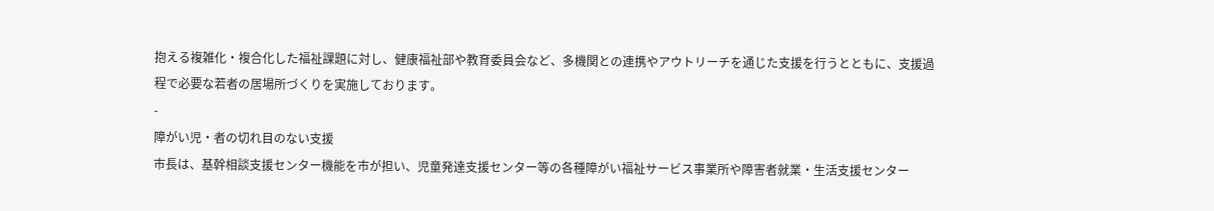抱える複雑化・複合化した福祉課題に対し、健康福祉部や教育委員会など、多機関との連携やアウトリーチを通じた支援を行うとともに、支援過程で必要な若者の居場所づくりを実施しております。
-
障がい児・者の切れ目のない支援
市長は、基幹相談支援センター機能を市が担い、児童発達支援センター等の各種障がい福祉サービス事業所や障害者就業・生活支援センター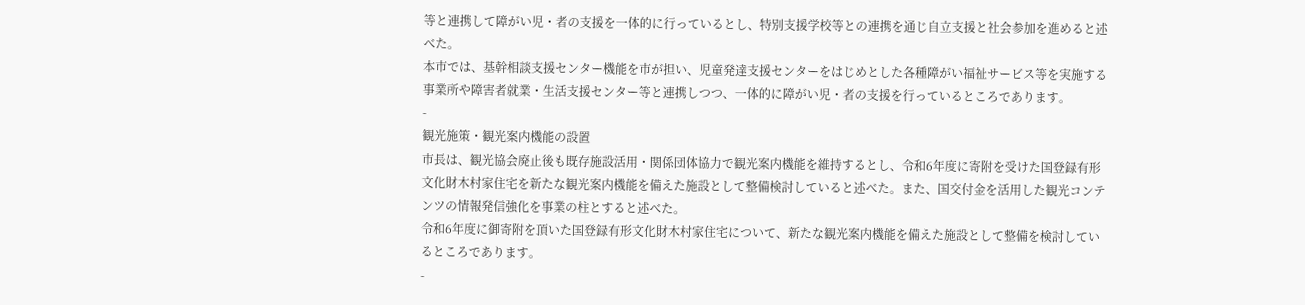等と連携して障がい児・者の支援を一体的に行っているとし、特別支援学校等との連携を通じ自立支援と社会参加を進めると述べた。
本市では、基幹相談支援センター機能を市が担い、児童発達支援センターをはじめとした各種障がい福祉サービス等を実施する事業所や障害者就業・生活支援センター等と連携しつつ、一体的に障がい児・者の支援を行っているところであります。
-
観光施策・観光案内機能の設置
市長は、観光協会廃止後も既存施設活用・関係団体協力で観光案内機能を維持するとし、令和6年度に寄附を受けた国登録有形文化財木村家住宅を新たな観光案内機能を備えた施設として整備検討していると述べた。また、国交付金を活用した観光コンテンツの情報発信強化を事業の柱とすると述べた。
令和6年度に御寄附を頂いた国登録有形文化財木村家住宅について、新たな観光案内機能を備えた施設として整備を検討しているところであります。
-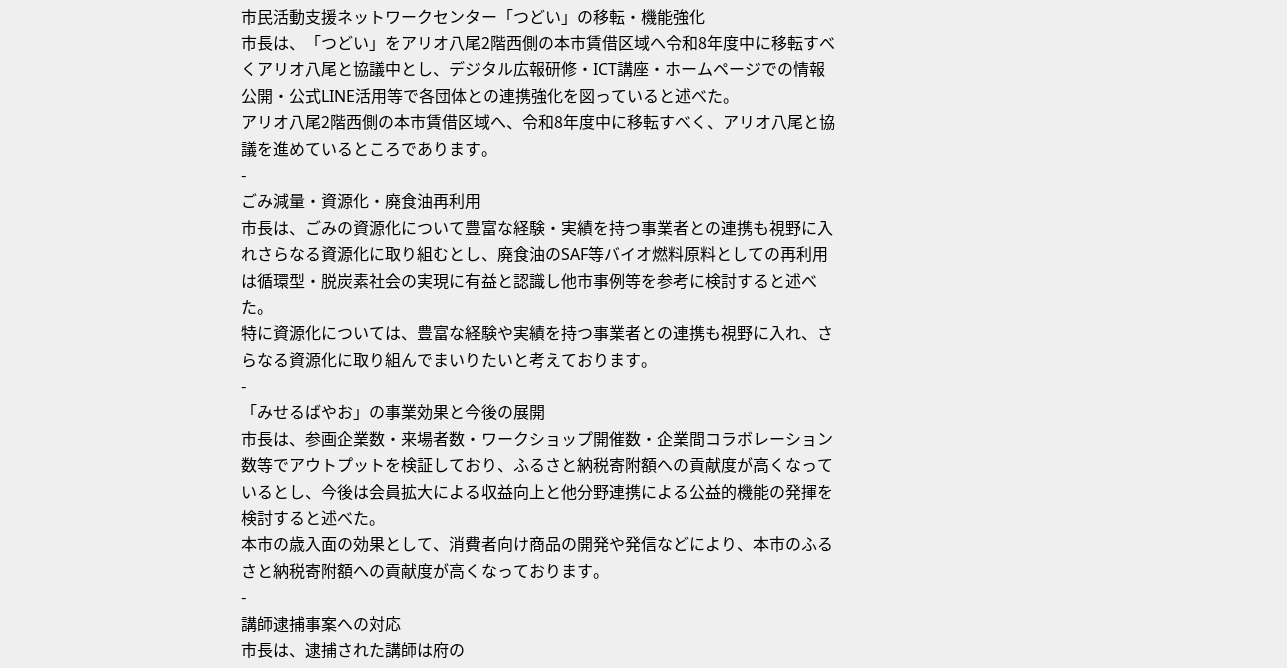市民活動支援ネットワークセンター「つどい」の移転・機能強化
市長は、「つどい」をアリオ八尾2階西側の本市賃借区域へ令和8年度中に移転すべくアリオ八尾と協議中とし、デジタル広報研修・ICT講座・ホームページでの情報公開・公式LINE活用等で各団体との連携強化を図っていると述べた。
アリオ八尾2階西側の本市賃借区域へ、令和8年度中に移転すべく、アリオ八尾と協議を進めているところであります。
-
ごみ減量・資源化・廃食油再利用
市長は、ごみの資源化について豊富な経験・実績を持つ事業者との連携も視野に入れさらなる資源化に取り組むとし、廃食油のSAF等バイオ燃料原料としての再利用は循環型・脱炭素社会の実現に有益と認識し他市事例等を参考に検討すると述べた。
特に資源化については、豊富な経験や実績を持つ事業者との連携も視野に入れ、さらなる資源化に取り組んでまいりたいと考えております。
-
「みせるばやお」の事業効果と今後の展開
市長は、参画企業数・来場者数・ワークショップ開催数・企業間コラボレーション数等でアウトプットを検証しており、ふるさと納税寄附額への貢献度が高くなっているとし、今後は会員拡大による収益向上と他分野連携による公益的機能の発揮を検討すると述べた。
本市の歳入面の効果として、消費者向け商品の開発や発信などにより、本市のふるさと納税寄附額への貢献度が高くなっております。
-
講師逮捕事案への対応
市長は、逮捕された講師は府の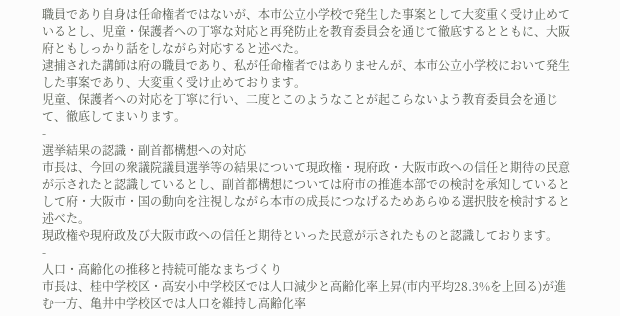職員であり自身は任命権者ではないが、本市公立小学校で発生した事案として大変重く受け止めているとし、児童・保護者への丁寧な対応と再発防止を教育委員会を通じて徹底するとともに、大阪府ともしっかり話をしながら対応すると述べた。
逮捕された講師は府の職員であり、私が任命権者ではありませんが、本市公立小学校において発生した事案であり、大変重く受け止めております。
児童、保護者への対応を丁寧に行い、二度とこのようなことが起こらないよう教育委員会を通じて、徹底してまいります。
-
選挙結果の認識・副首都構想への対応
市長は、今回の衆議院議員選挙等の結果について現政権・現府政・大阪市政への信任と期待の民意が示されたと認識しているとし、副首都構想については府市の推進本部での検討を承知しているとして府・大阪市・国の動向を注視しながら本市の成長につなげるためあらゆる選択肢を検討すると述べた。
現政権や現府政及び大阪市政への信任と期待といった民意が示されたものと認識しております。
-
人口・高齢化の推移と持続可能なまちづくり
市長は、桂中学校区・高安小中学校区では人口減少と高齢化率上昇(市内平均28.3%を上回る)が進む一方、亀井中学校区では人口を維持し高齢化率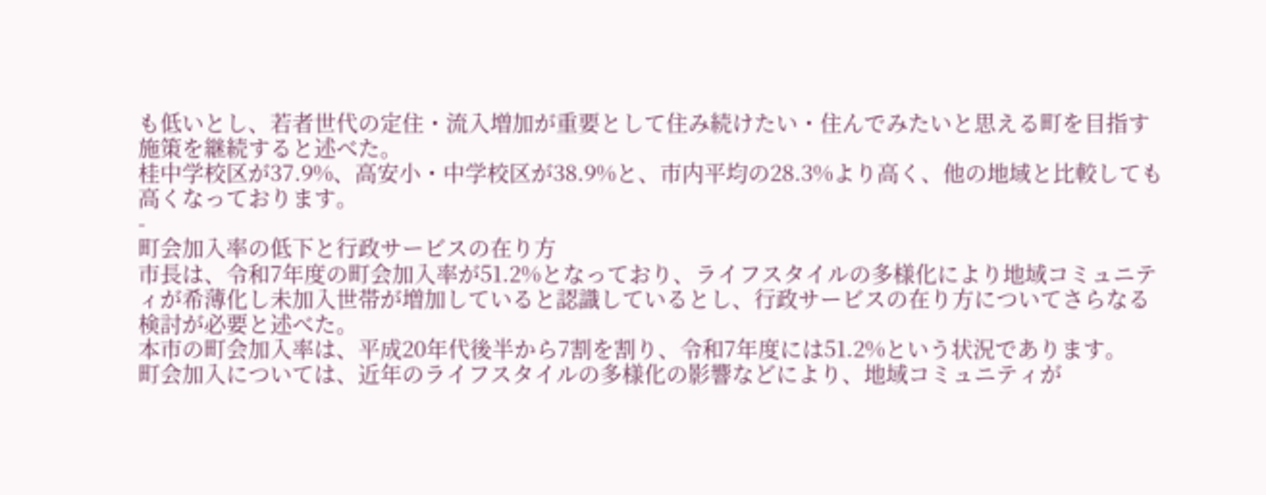も低いとし、若者世代の定住・流入増加が重要として住み続けたい・住んでみたいと思える町を目指す施策を継続すると述べた。
桂中学校区が37.9%、高安小・中学校区が38.9%と、市内平均の28.3%より高く、他の地域と比較しても高くなっております。
-
町会加入率の低下と行政サービスの在り方
市長は、令和7年度の町会加入率が51.2%となっており、ライフスタイルの多様化により地域コミュニティが希薄化し未加入世帯が増加していると認識しているとし、行政サービスの在り方についてさらなる検討が必要と述べた。
本市の町会加入率は、平成20年代後半から7割を割り、令和7年度には51.2%という状況であります。
町会加入については、近年のライフスタイルの多様化の影響などにより、地域コミュニティが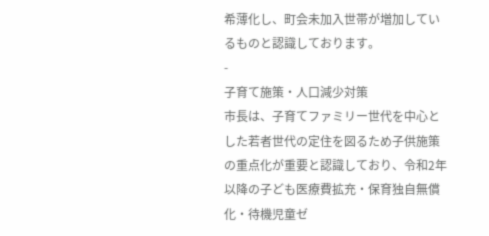希薄化し、町会未加入世帯が増加しているものと認識しております。
-
子育て施策・人口減少対策
市長は、子育てファミリー世代を中心とした若者世代の定住を図るため子供施策の重点化が重要と認識しており、令和2年以降の子ども医療費拡充・保育独自無償化・待機児童ゼ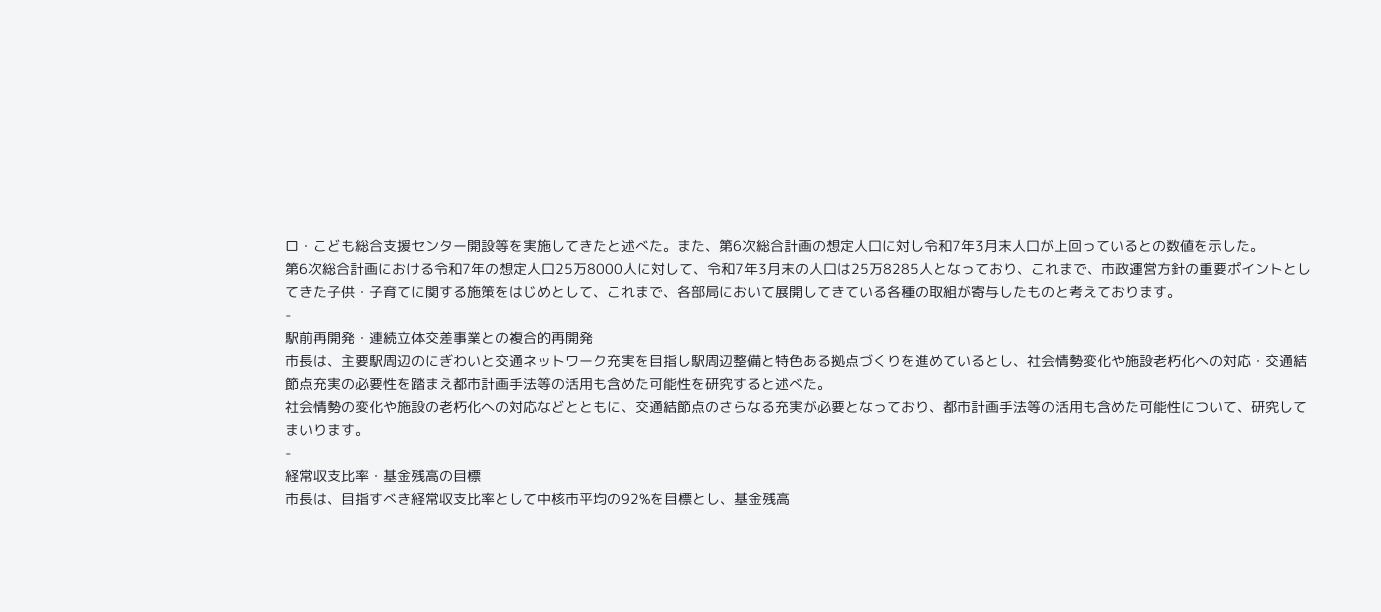ロ・こども総合支援センター開設等を実施してきたと述べた。また、第6次総合計画の想定人口に対し令和7年3月末人口が上回っているとの数値を示した。
第6次総合計画における令和7年の想定人口25万8000人に対して、令和7年3月末の人口は25万8285人となっており、これまで、市政運営方針の重要ポイントとしてきた子供・子育てに関する施策をはじめとして、これまで、各部局において展開してきている各種の取組が寄与したものと考えております。
-
駅前再開発・連続立体交差事業との複合的再開発
市長は、主要駅周辺のにぎわいと交通ネットワーク充実を目指し駅周辺整備と特色ある拠点づくりを進めているとし、社会情勢変化や施設老朽化への対応・交通結節点充実の必要性を踏まえ都市計画手法等の活用も含めた可能性を研究すると述べた。
社会情勢の変化や施設の老朽化への対応などとともに、交通結節点のさらなる充実が必要となっており、都市計画手法等の活用も含めた可能性について、研究してまいります。
-
経常収支比率・基金残高の目標
市長は、目指すべき経常収支比率として中核市平均の92%を目標とし、基金残高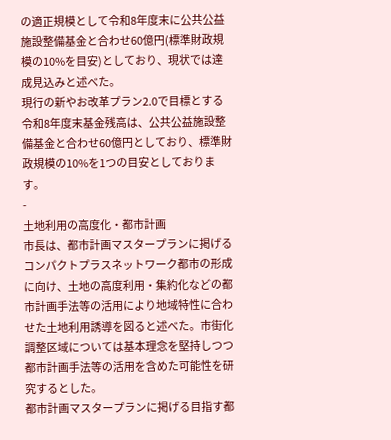の適正規模として令和8年度末に公共公益施設整備基金と合わせ60億円(標準財政規模の10%を目安)としており、現状では達成見込みと述べた。
現行の新やお改革プラン2.0で目標とする令和8年度末基金残高は、公共公益施設整備基金と合わせ60億円としており、標準財政規模の10%を1つの目安としております。
-
土地利用の高度化・都市計画
市長は、都市計画マスタープランに掲げるコンパクトプラスネットワーク都市の形成に向け、土地の高度利用・集約化などの都市計画手法等の活用により地域特性に合わせた土地利用誘導を図ると述べた。市街化調整区域については基本理念を堅持しつつ都市計画手法等の活用を含めた可能性を研究するとした。
都市計画マスタープランに掲げる目指す都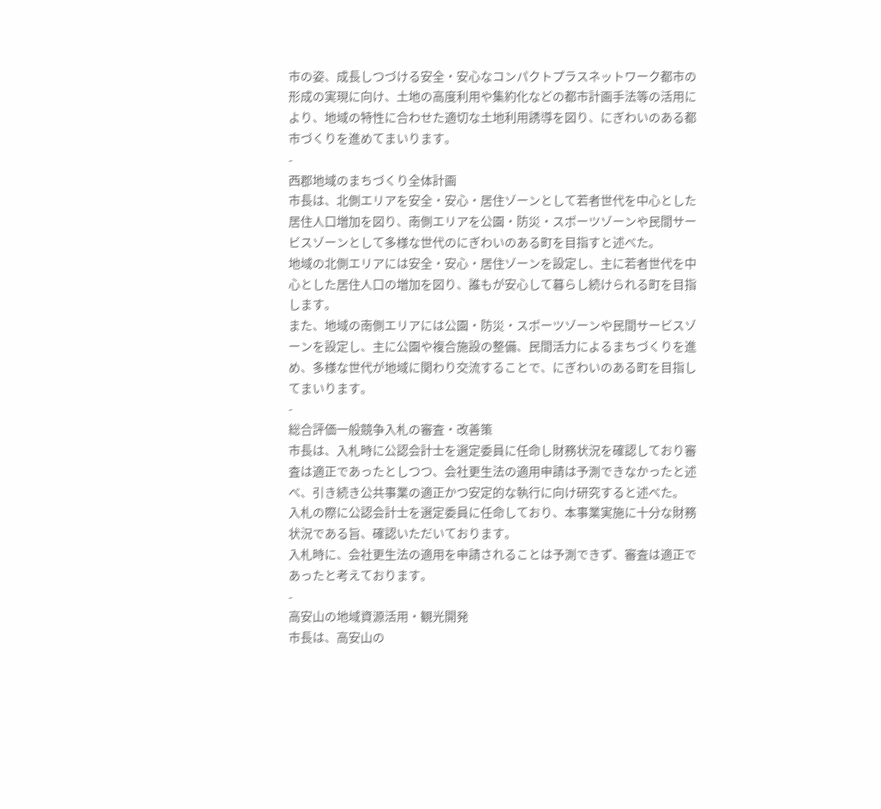市の姿、成長しつづける安全・安心なコンパクトプラスネットワーク都市の形成の実現に向け、土地の高度利用や集約化などの都市計画手法等の活用により、地域の特性に合わせた適切な土地利用誘導を図り、にぎわいのある都市づくりを進めてまいります。
-
西郡地域のまちづくり全体計画
市長は、北側エリアを安全・安心・居住ゾーンとして若者世代を中心とした居住人口増加を図り、南側エリアを公園・防災・スポーツゾーンや民間サービスゾーンとして多様な世代のにぎわいのある町を目指すと述べた。
地域の北側エリアには安全・安心・居住ゾーンを設定し、主に若者世代を中心とした居住人口の増加を図り、誰もが安心して暮らし続けられる町を目指します。
また、地域の南側エリアには公園・防災・スポーツゾーンや民間サービスゾーンを設定し、主に公園や複合施設の整備、民間活力によるまちづくりを進め、多様な世代が地域に関わり交流することで、にぎわいのある町を目指してまいります。
-
総合評価一般競争入札の審査・改善策
市長は、入札時に公認会計士を選定委員に任命し財務状況を確認しており審査は適正であったとしつつ、会社更生法の適用申請は予測できなかったと述べ、引き続き公共事業の適正かつ安定的な執行に向け研究すると述べた。
入札の際に公認会計士を選定委員に任命しており、本事業実施に十分な財務状況である旨、確認いただいております。
入札時に、会社更生法の適用を申請されることは予測できず、審査は適正であったと考えております。
-
高安山の地域資源活用・観光開発
市長は、高安山の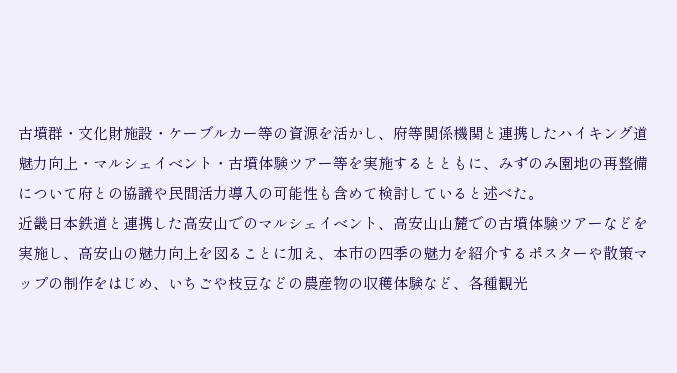古墳群・文化財施設・ケーブルカー等の資源を活かし、府等関係機関と連携したハイキング道魅力向上・マルシェイベント・古墳体験ツアー等を実施するとともに、みずのみ園地の再整備について府との協議や民間活力導入の可能性も含めて検討していると述べた。
近畿日本鉄道と連携した高安山でのマルシェイベント、高安山山麓での古墳体験ツアーなどを実施し、高安山の魅力向上を図ることに加え、本市の四季の魅力を紹介するポスターや散策マップの制作をはじめ、いちごや枝豆などの農産物の収穫体験など、各種観光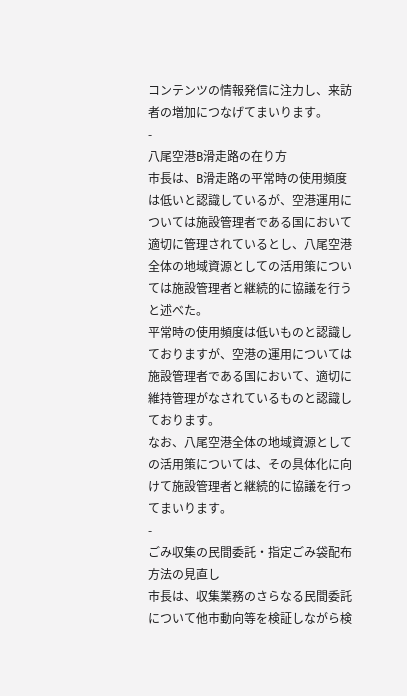コンテンツの情報発信に注力し、来訪者の増加につなげてまいります。
-
八尾空港B滑走路の在り方
市長は、B滑走路の平常時の使用頻度は低いと認識しているが、空港運用については施設管理者である国において適切に管理されているとし、八尾空港全体の地域資源としての活用策については施設管理者と継続的に協議を行うと述べた。
平常時の使用頻度は低いものと認識しておりますが、空港の運用については施設管理者である国において、適切に維持管理がなされているものと認識しております。
なお、八尾空港全体の地域資源としての活用策については、その具体化に向けて施設管理者と継続的に協議を行ってまいります。
-
ごみ収集の民間委託・指定ごみ袋配布方法の見直し
市長は、収集業務のさらなる民間委託について他市動向等を検証しながら検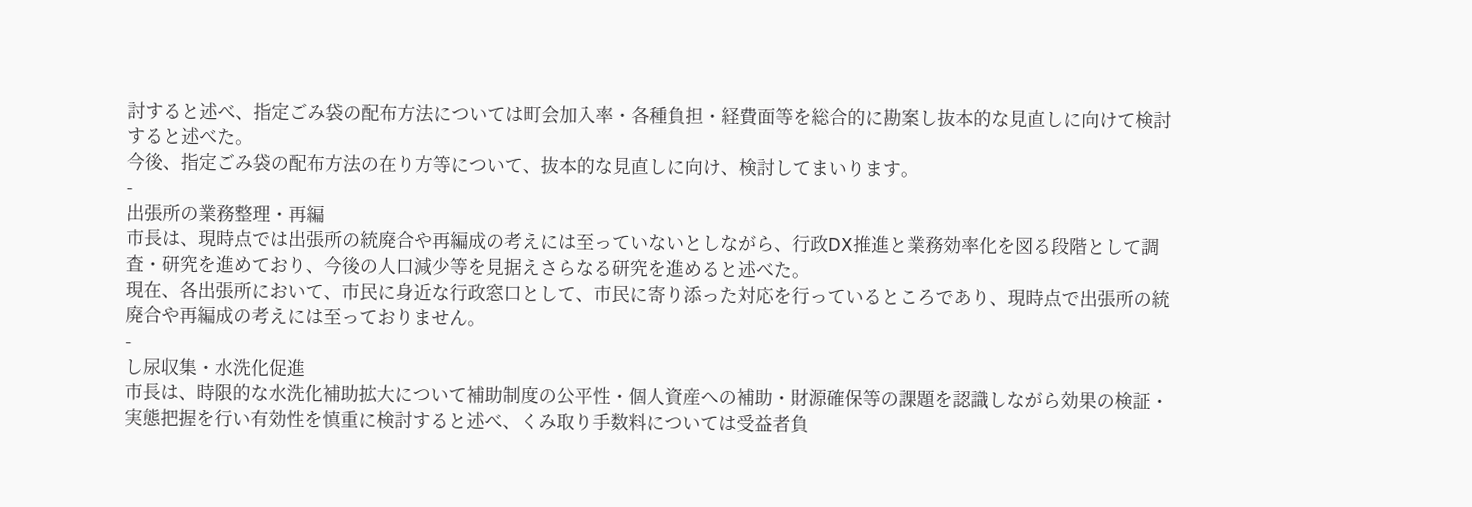討すると述べ、指定ごみ袋の配布方法については町会加入率・各種負担・経費面等を総合的に勘案し抜本的な見直しに向けて検討すると述べた。
今後、指定ごみ袋の配布方法の在り方等について、抜本的な見直しに向け、検討してまいります。
-
出張所の業務整理・再編
市長は、現時点では出張所の統廃合や再編成の考えには至っていないとしながら、行政DX推進と業務効率化を図る段階として調査・研究を進めており、今後の人口減少等を見据えさらなる研究を進めると述べた。
現在、各出張所において、市民に身近な行政窓口として、市民に寄り添った対応を行っているところであり、現時点で出張所の統廃合や再編成の考えには至っておりません。
-
し尿収集・水洗化促進
市長は、時限的な水洗化補助拡大について補助制度の公平性・個人資産への補助・財源確保等の課題を認識しながら効果の検証・実態把握を行い有効性を慎重に検討すると述べ、くみ取り手数料については受益者負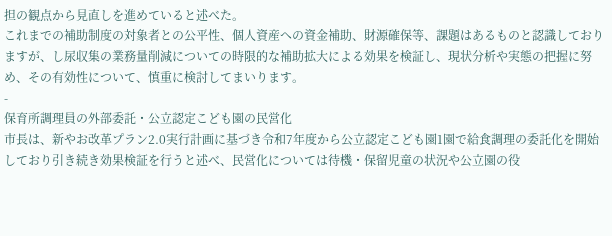担の観点から見直しを進めていると述べた。
これまでの補助制度の対象者との公平性、個人資産への資金補助、財源確保等、課題はあるものと認識しておりますが、し尿収集の業務量削減についての時限的な補助拡大による効果を検証し、現状分析や実態の把握に努め、その有効性について、慎重に検討してまいります。
-
保育所調理員の外部委託・公立認定こども園の民営化
市長は、新やお改革プラン2.0実行計画に基づき令和7年度から公立認定こども園1園で給食調理の委託化を開始しており引き続き効果検証を行うと述べ、民営化については待機・保留児童の状況や公立園の役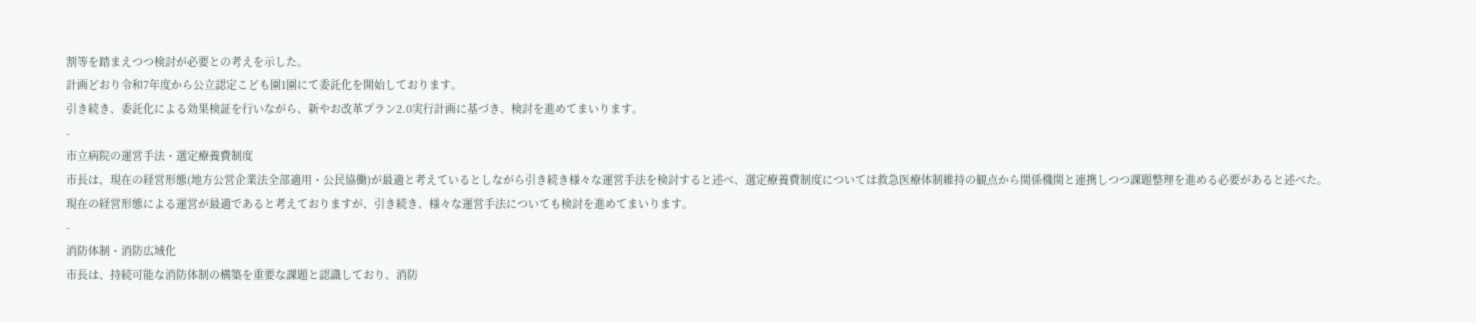割等を踏まえつつ検討が必要との考えを示した。
計画どおり令和7年度から公立認定こども園1園にて委託化を開始しております。
引き続き、委託化による効果検証を行いながら、新やお改革プラン2.0実行計画に基づき、検討を進めてまいります。
-
市立病院の運営手法・選定療養費制度
市長は、現在の経営形態(地方公営企業法全部適用・公民協働)が最適と考えているとしながら引き続き様々な運営手法を検討すると述べ、選定療養費制度については救急医療体制維持の観点から関係機関と連携しつつ課題整理を進める必要があると述べた。
現在の経営形態による運営が最適であると考えておりますが、引き続き、様々な運営手法についても検討を進めてまいります。
-
消防体制・消防広域化
市長は、持続可能な消防体制の構築を重要な課題と認識しており、消防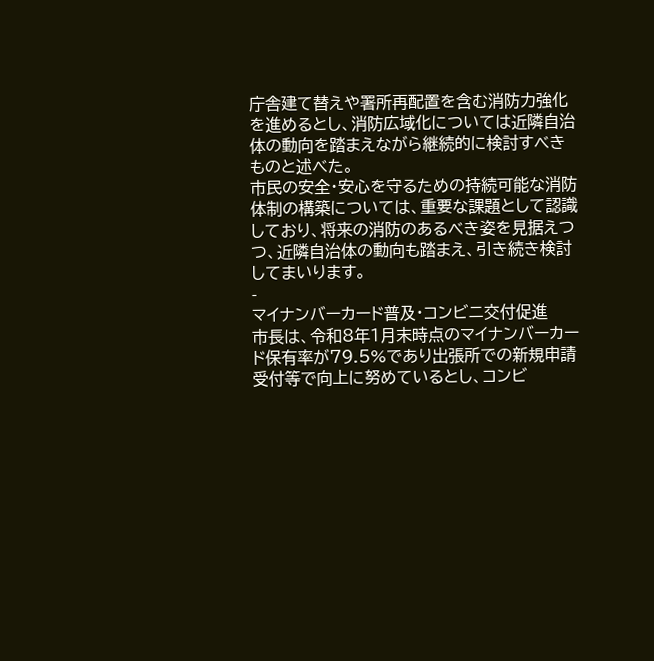庁舎建て替えや署所再配置を含む消防力強化を進めるとし、消防広域化については近隣自治体の動向を踏まえながら継続的に検討すべきものと述べた。
市民の安全・安心を守るための持続可能な消防体制の構築については、重要な課題として認識しており、将来の消防のあるべき姿を見据えつつ、近隣自治体の動向も踏まえ、引き続き検討してまいります。
-
マイナンバーカード普及・コンビニ交付促進
市長は、令和8年1月末時点のマイナンバーカード保有率が79.5%であり出張所での新規申請受付等で向上に努めているとし、コンビ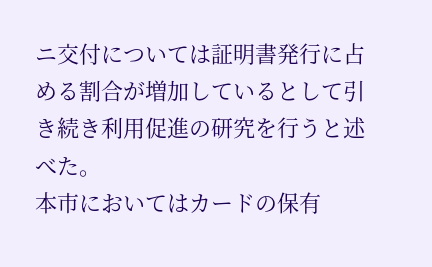ニ交付については証明書発行に占める割合が増加しているとして引き続き利用促進の研究を行うと述べた。
本市においてはカードの保有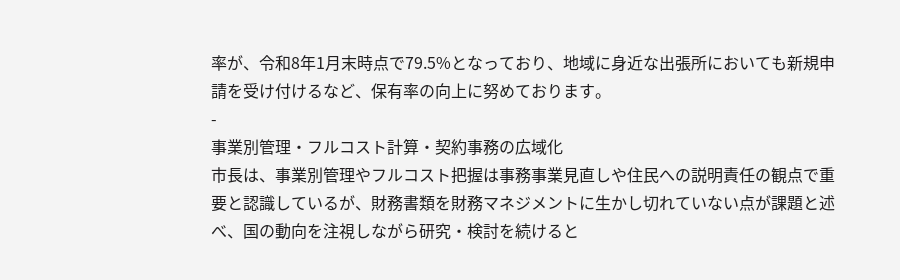率が、令和8年1月末時点で79.5%となっており、地域に身近な出張所においても新規申請を受け付けるなど、保有率の向上に努めております。
-
事業別管理・フルコスト計算・契約事務の広域化
市長は、事業別管理やフルコスト把握は事務事業見直しや住民への説明責任の観点で重要と認識しているが、財務書類を財務マネジメントに生かし切れていない点が課題と述べ、国の動向を注視しながら研究・検討を続けると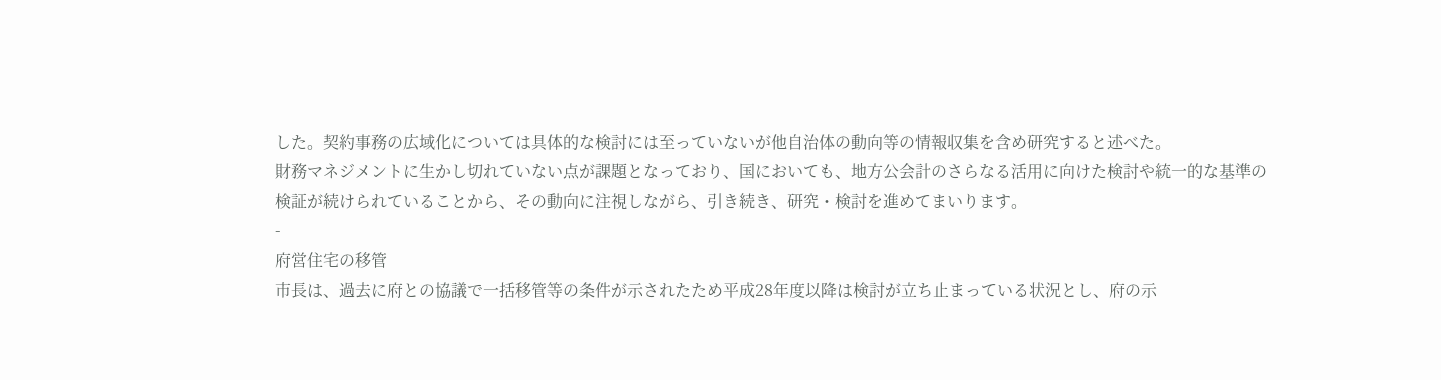した。契約事務の広域化については具体的な検討には至っていないが他自治体の動向等の情報収集を含め研究すると述べた。
財務マネジメントに生かし切れていない点が課題となっており、国においても、地方公会計のさらなる活用に向けた検討や統一的な基準の検証が続けられていることから、その動向に注視しながら、引き続き、研究・検討を進めてまいります。
-
府営住宅の移管
市長は、過去に府との協議で一括移管等の条件が示されたため平成28年度以降は検討が立ち止まっている状況とし、府の示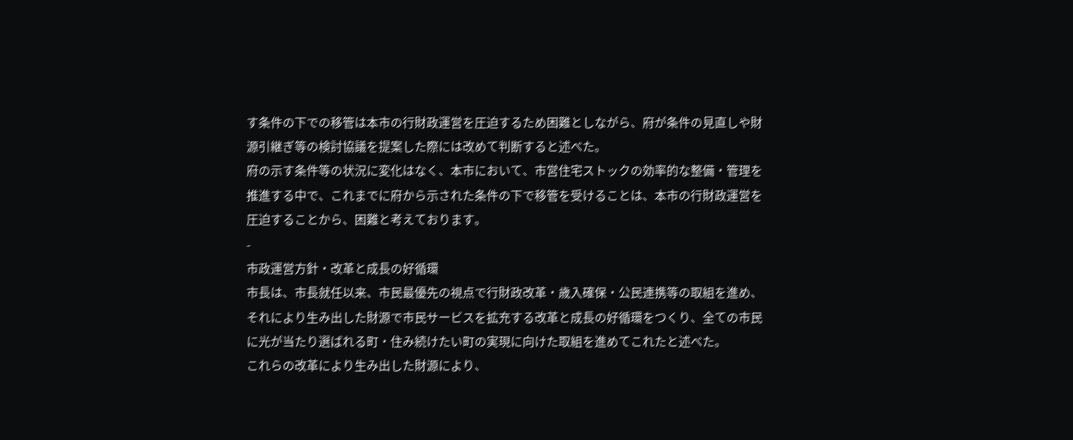す条件の下での移管は本市の行財政運営を圧迫するため困難としながら、府が条件の見直しや財源引継ぎ等の検討協議を提案した際には改めて判断すると述べた。
府の示す条件等の状況に変化はなく、本市において、市営住宅ストックの効率的な整備・管理を推進する中で、これまでに府から示された条件の下で移管を受けることは、本市の行財政運営を圧迫することから、困難と考えております。
-
市政運営方針・改革と成長の好循環
市長は、市長就任以来、市民最優先の視点で行財政改革・歳入確保・公民連携等の取組を進め、それにより生み出した財源で市民サービスを拡充する改革と成長の好循環をつくり、全ての市民に光が当たり選ばれる町・住み続けたい町の実現に向けた取組を進めてこれたと述べた。
これらの改革により生み出した財源により、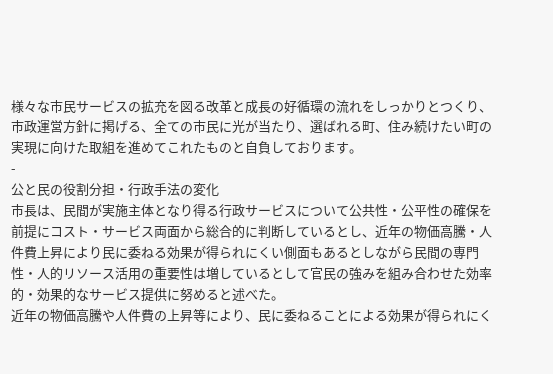様々な市民サービスの拡充を図る改革と成長の好循環の流れをしっかりとつくり、市政運営方針に掲げる、全ての市民に光が当たり、選ばれる町、住み続けたい町の実現に向けた取組を進めてこれたものと自負しております。
-
公と民の役割分担・行政手法の変化
市長は、民間が実施主体となり得る行政サービスについて公共性・公平性の確保を前提にコスト・サービス両面から総合的に判断しているとし、近年の物価高騰・人件費上昇により民に委ねる効果が得られにくい側面もあるとしながら民間の専門性・人的リソース活用の重要性は増しているとして官民の強みを組み合わせた効率的・効果的なサービス提供に努めると述べた。
近年の物価高騰や人件費の上昇等により、民に委ねることによる効果が得られにく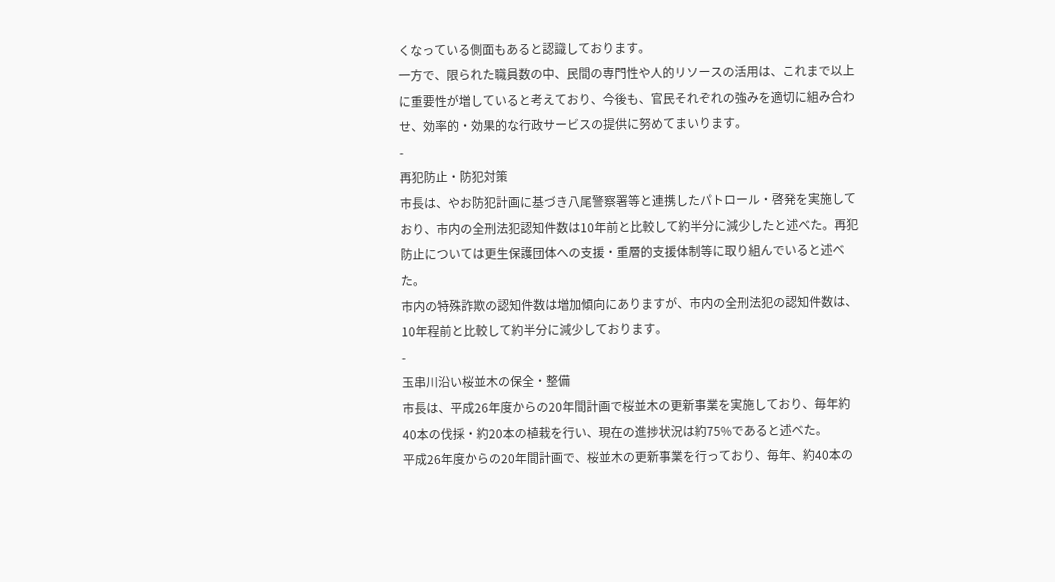くなっている側面もあると認識しております。
一方で、限られた職員数の中、民間の専門性や人的リソースの活用は、これまで以上に重要性が増していると考えており、今後も、官民それぞれの強みを適切に組み合わせ、効率的・効果的な行政サービスの提供に努めてまいります。
-
再犯防止・防犯対策
市長は、やお防犯計画に基づき八尾警察署等と連携したパトロール・啓発を実施しており、市内の全刑法犯認知件数は10年前と比較して約半分に減少したと述べた。再犯防止については更生保護団体への支援・重層的支援体制等に取り組んでいると述べた。
市内の特殊詐欺の認知件数は増加傾向にありますが、市内の全刑法犯の認知件数は、10年程前と比較して約半分に減少しております。
-
玉串川沿い桜並木の保全・整備
市長は、平成26年度からの20年間計画で桜並木の更新事業を実施しており、毎年約40本の伐採・約20本の植栽を行い、現在の進捗状況は約75%であると述べた。
平成26年度からの20年間計画で、桜並木の更新事業を行っており、毎年、約40本の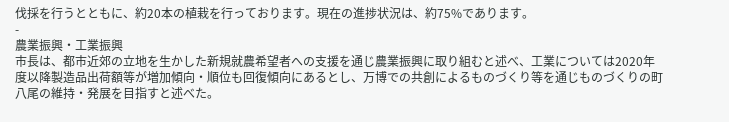伐採を行うとともに、約20本の植栽を行っております。現在の進捗状況は、約75%であります。
-
農業振興・工業振興
市長は、都市近郊の立地を生かした新規就農希望者への支援を通じ農業振興に取り組むと述べ、工業については2020年度以降製造品出荷額等が増加傾向・順位も回復傾向にあるとし、万博での共創によるものづくり等を通じものづくりの町八尾の維持・発展を目指すと述べた。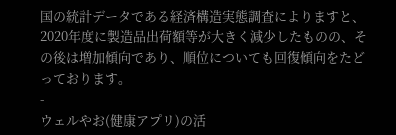国の統計データである経済構造実態調査によりますと、2020年度に製造品出荷額等が大きく減少したものの、その後は増加傾向であり、順位についても回復傾向をたどっております。
-
ウェルやお(健康アプリ)の活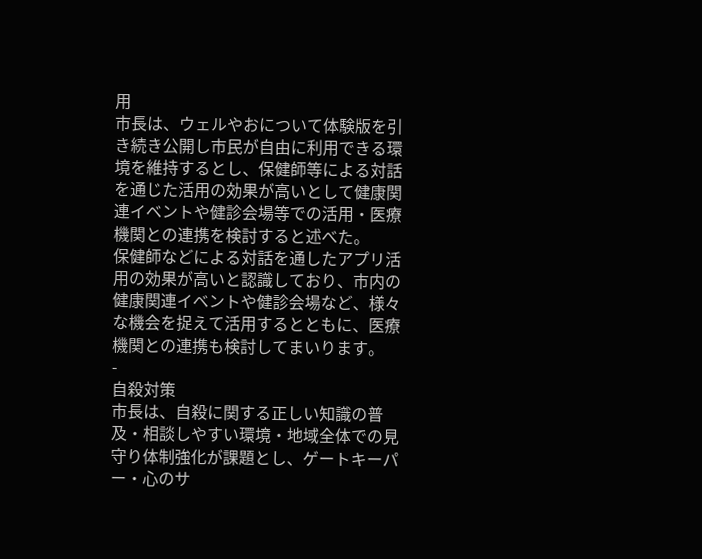用
市長は、ウェルやおについて体験版を引き続き公開し市民が自由に利用できる環境を維持するとし、保健師等による対話を通じた活用の効果が高いとして健康関連イベントや健診会場等での活用・医療機関との連携を検討すると述べた。
保健師などによる対話を通したアプリ活用の効果が高いと認識しており、市内の健康関連イベントや健診会場など、様々な機会を捉えて活用するとともに、医療機関との連携も検討してまいります。
-
自殺対策
市長は、自殺に関する正しい知識の普及・相談しやすい環境・地域全体での見守り体制強化が課題とし、ゲートキーパー・心のサ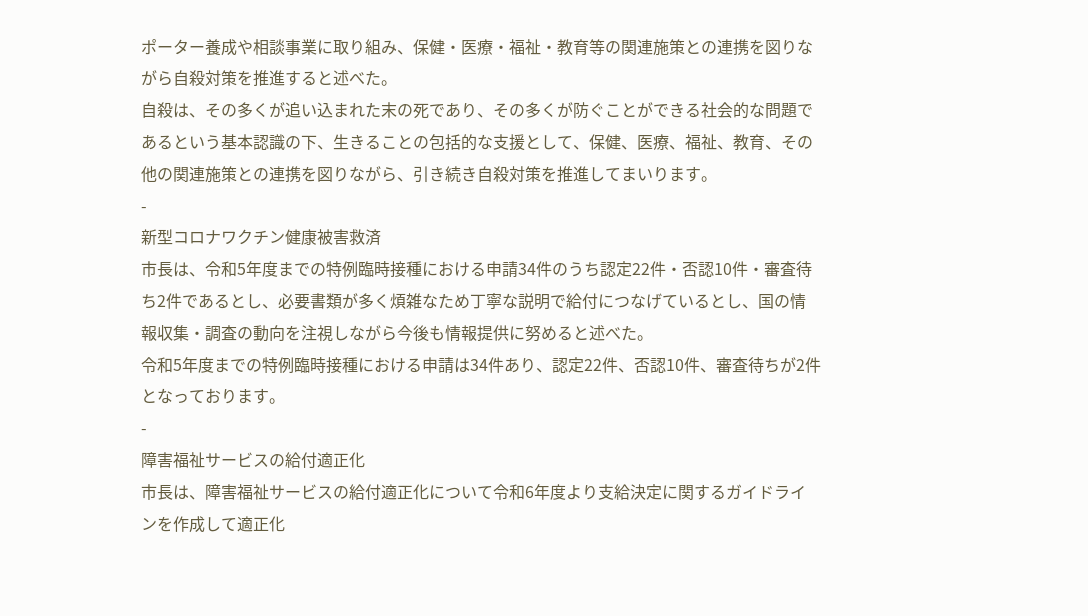ポーター養成や相談事業に取り組み、保健・医療・福祉・教育等の関連施策との連携を図りながら自殺対策を推進すると述べた。
自殺は、その多くが追い込まれた末の死であり、その多くが防ぐことができる社会的な問題であるという基本認識の下、生きることの包括的な支援として、保健、医療、福祉、教育、その他の関連施策との連携を図りながら、引き続き自殺対策を推進してまいります。
-
新型コロナワクチン健康被害救済
市長は、令和5年度までの特例臨時接種における申請34件のうち認定22件・否認10件・審査待ち2件であるとし、必要書類が多く煩雑なため丁寧な説明で給付につなげているとし、国の情報収集・調査の動向を注視しながら今後も情報提供に努めると述べた。
令和5年度までの特例臨時接種における申請は34件あり、認定22件、否認10件、審査待ちが2件となっております。
-
障害福祉サービスの給付適正化
市長は、障害福祉サービスの給付適正化について令和6年度より支給決定に関するガイドラインを作成して適正化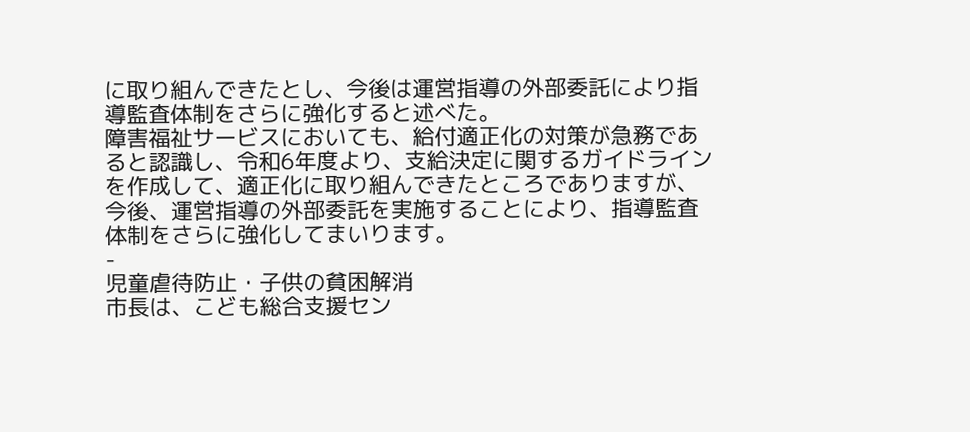に取り組んできたとし、今後は運営指導の外部委託により指導監査体制をさらに強化すると述べた。
障害福祉サービスにおいても、給付適正化の対策が急務であると認識し、令和6年度より、支給決定に関するガイドラインを作成して、適正化に取り組んできたところでありますが、今後、運営指導の外部委託を実施することにより、指導監査体制をさらに強化してまいります。
-
児童虐待防止・子供の貧困解消
市長は、こども総合支援セン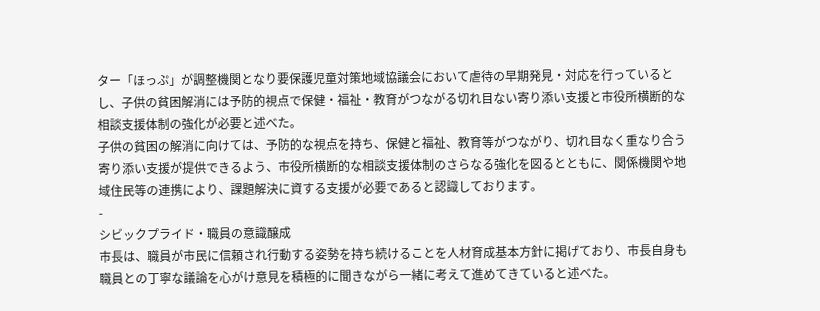ター「ほっぷ」が調整機関となり要保護児童対策地域協議会において虐待の早期発見・対応を行っているとし、子供の貧困解消には予防的視点で保健・福祉・教育がつながる切れ目ない寄り添い支援と市役所横断的な相談支援体制の強化が必要と述べた。
子供の貧困の解消に向けては、予防的な視点を持ち、保健と福祉、教育等がつながり、切れ目なく重なり合う寄り添い支援が提供できるよう、市役所横断的な相談支援体制のさらなる強化を図るとともに、関係機関や地域住民等の連携により、課題解決に資する支援が必要であると認識しております。
-
シビックプライド・職員の意識醸成
市長は、職員が市民に信頼され行動する姿勢を持ち続けることを人材育成基本方針に掲げており、市長自身も職員との丁寧な議論を心がけ意見を積極的に聞きながら一緒に考えて進めてきていると述べた。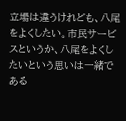立場は違うけれども、八尾をよくしたい。市民サービスというか、八尾をよくしたいという思いは一緒である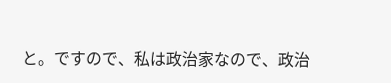と。ですので、私は政治家なので、政治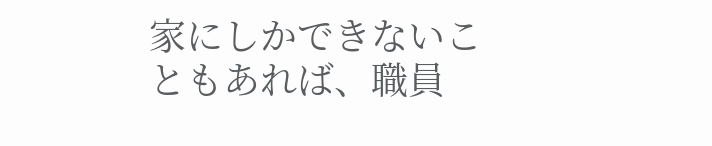家にしかできないこともあれば、職員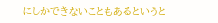にしかできないこともあるというと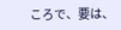ころで、要は、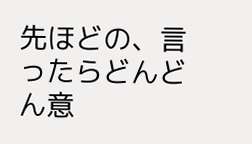先ほどの、言ったらどんどん意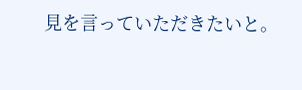見を言っていただきたいと。